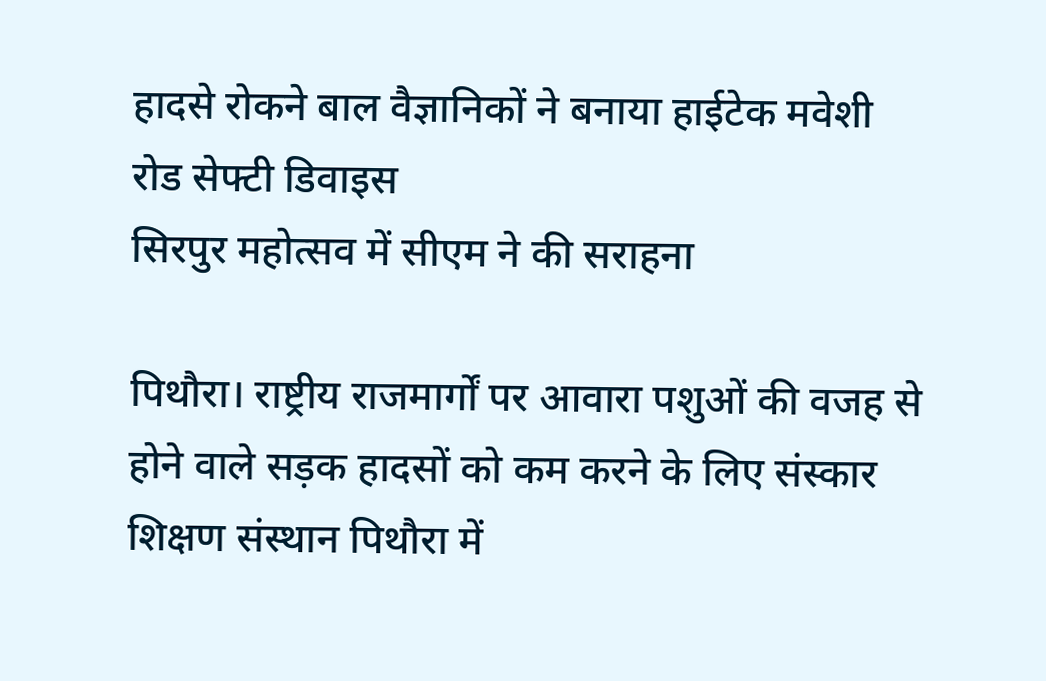हादसे रोकने बाल वैज्ञानिकों ने बनाया हाईटेक मवेशी रोड सेफ्टी डिवाइस
सिरपुर महोत्सव में सीएम ने की सराहना

पिथौरा। राष्ट्रीय राजमार्गों पर आवारा पशुओं की वजह से होने वाले सड़क हादसों को कम करने के लिए संस्कार शिक्षण संस्थान पिथौरा में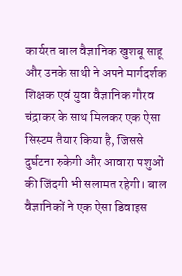कार्यरत बाल वैज्ञानिक खुशबू साहू और उनके साथी ने अपने मार्गदर्शक शिक्षक एवं युवा वैज्ञानिक गौरव चंद्राकर के साथ मिलकर एक ऐसा सिस्टम तैयार किया है, जिससे दुर्घटना रुकेगी और आवारा पशुओं की जिंदगी भी सलामत रहेगी। बाल वैज्ञानिकों ने एक ऐसा डिवाइस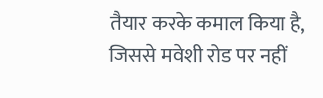तैयार करके कमाल किया है, जिससे मवेशी रोड पर नहीं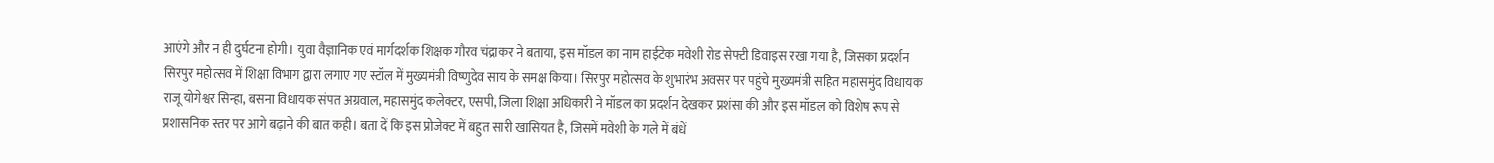आएंगे और न ही दुर्घटना होगी। युवा वैज्ञानिक एवं मार्गदर्शक शिक्षक गौरव चंद्राकर ने बताया, इस मॉडल का नाम हाईटेक मवेशी रोड सेफ्टी डिवाइस रखा गया है, जिसका प्रदर्शन सिरपुर महोत्सव में शिक्षा विभाग द्वारा लगाए गए स्टॉल में मुख्यमंत्री विष्णुदेव साय के समक्ष किया। सिरपुर महोत्सव के शुभारंभ अवसर पर पहुंचे मुख्यमंत्री सहित महासमुंद विधायक राजू योगेश्वर सिन्हा, बसना विधायक संपत अग्रवाल, महासमुंद कलेक्टर, एसपी, जिला शिक्षा अधिकारी ने मॉडल का प्रदर्शन देखकर प्रशंसा की और इस मॉडल को विशेष रूप से प्रशासनिक स्तर पर आगे बढ़ाने की बात कही। बता दें कि इस प्रोजेक्ट में बहुत सारी खासियत है, जिसमें मवेशी के गले में बंधें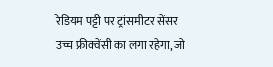रेडियम पट्टी पर ट्रांसमीटर सेंसर उच्च फ्रीक्वेंसी का लगा रहेगा, जो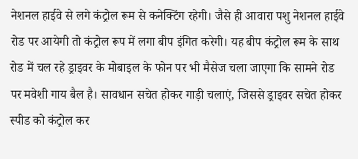नेशनल हाईवे से लगे कंट्रोल रूम से कनेक्टिंग रहेगी। जैसे ही आवारा पशु नेशनल हाईवे रोड पर आयेगी तो कंट्रोल रूप में लगा बीप इंगित करेगी। यह बीप कंट्रोल रूम के साथ रोड में चल रहे ड्राइवर के मोबाइल के फोन पर भी मैसेज चला जाएगा कि सामने रोड पर मवेशी गाय बैल है। सावधान सचेत होकर गाड़ी चलाएं, जिससे ड्राइवर सचेत होकर स्पीड को कंट्रोल कर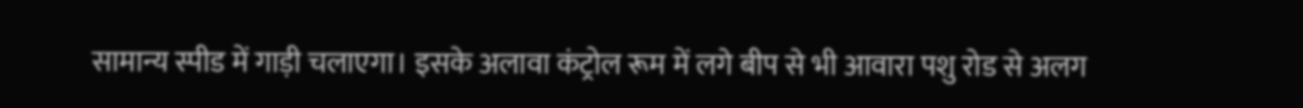सामान्य स्पीड में गाड़ी चलाएगा। इसके अलावा कंट्रोल रूम में लगे बीप से भी आवारा पशु रोड से अलग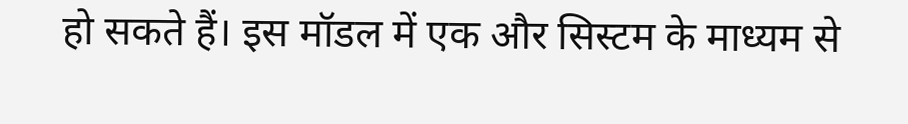हो सकते हैं। इस मॉडल में एक और सिस्टम के माध्यम से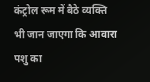कंट्रोल रूम में बैठे व्यक्ति भी जान जाएगा कि आवारा पशु का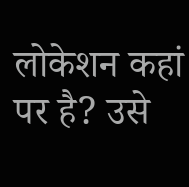लोकेशन कहां पर है? उसे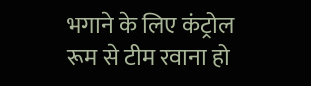भगाने के लिए कंट्रोल रूम से टीम रवाना हो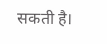सकती है।